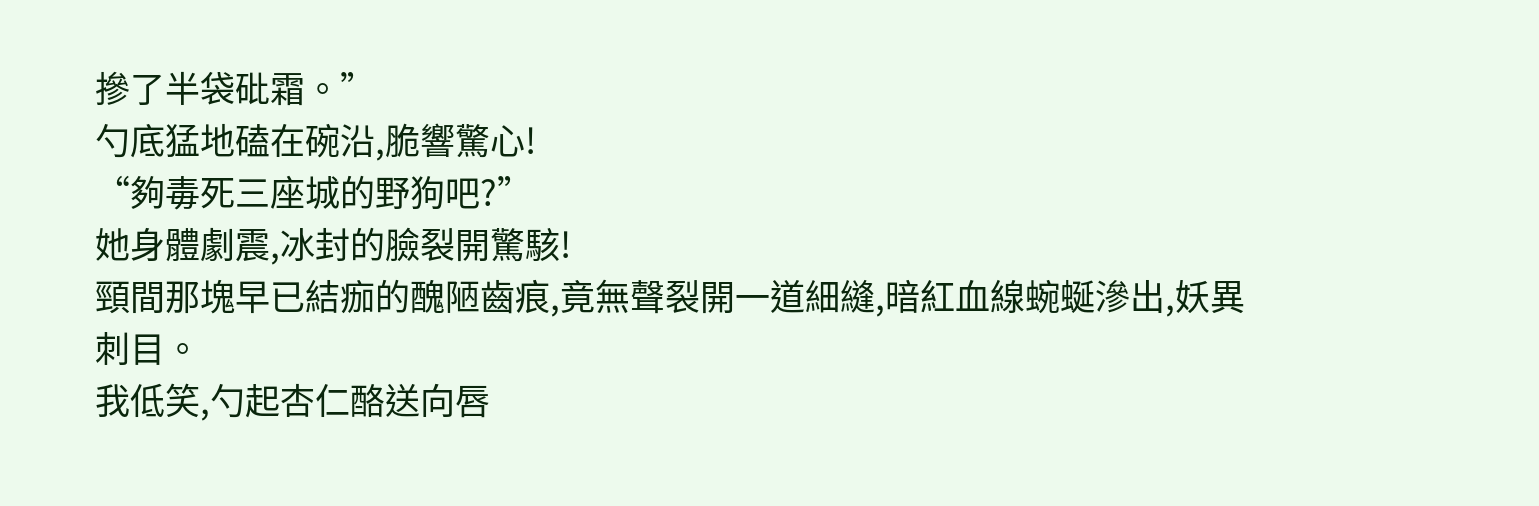摻了半袋砒霜。”
勺底猛地磕在碗沿,脆響驚心!
“夠毒死三座城的野狗吧?”
她身體劇震,冰封的臉裂開驚駭!
頸間那塊早已結痂的醜陋齒痕,竟無聲裂開一道細縫,暗紅血線蜿蜒滲出,妖異刺目。
我低笑,勺起杏仁酪送向唇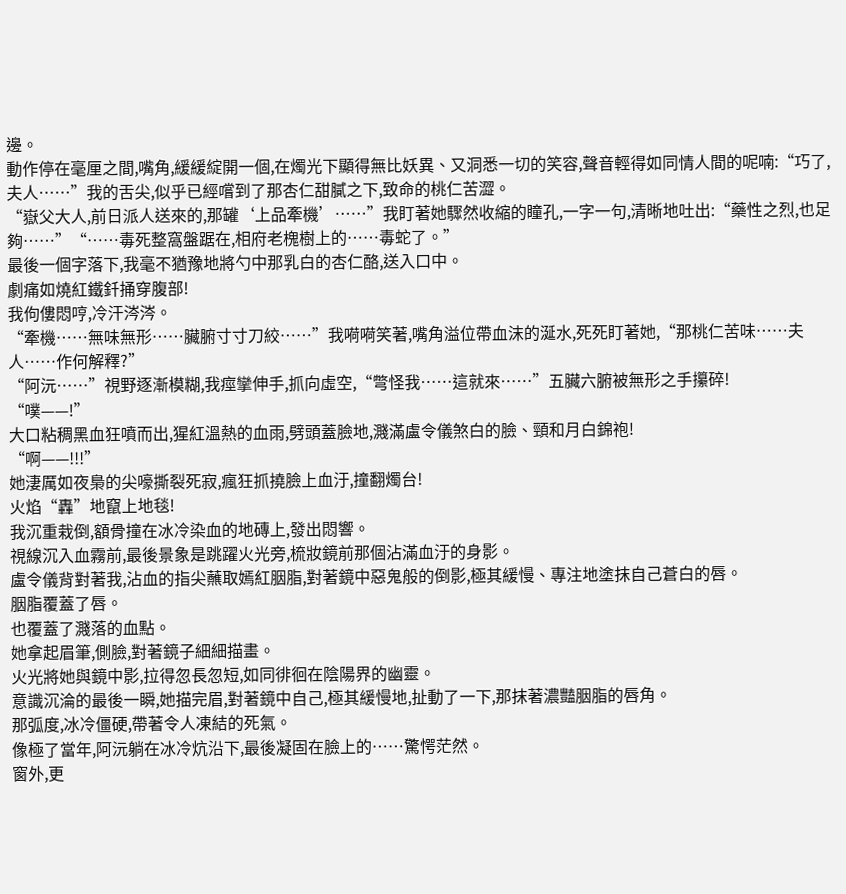邊。
動作停在毫厘之間,嘴角,緩緩綻開一個,在燭光下顯得無比妖異、又洞悉一切的笑容,聲音輕得如同情人間的呢喃:“巧了,夫人……”我的舌尖,似乎已經嚐到了那杏仁甜膩之下,致命的桃仁苦澀。
“嶽父大人,前日派人送來的,那罐‘上品牽機’……”我盯著她驟然收縮的瞳孔,一字一句,清晰地吐出:“藥性之烈,也足夠……”“……毒死整窩盤踞在,相府老槐樹上的……毒蛇了。”
最後一個字落下,我毫不猶豫地將勺中那乳白的杏仁酪,送入口中。
劇痛如燒紅鐵釺捅穿腹部!
我佝僂悶哼,冷汗涔涔。
“牽機……無味無形……臟腑寸寸刀絞……”我嗬嗬笑著,嘴角溢位帶血沫的涎水,死死盯著她,“那桃仁苦味……夫人……作何解釋?”
“阿沅……”視野逐漸模糊,我痙攣伸手,抓向虛空,“彆怪我……這就來……”五臟六腑被無形之手攥碎!
“噗——!”
大口粘稠黑血狂噴而出,猩紅溫熱的血雨,劈頭蓋臉地,濺滿盧令儀煞白的臉、頸和月白錦袍!
“啊——!!!”
她淒厲如夜梟的尖嚎撕裂死寂,瘋狂抓撓臉上血汙,撞翻燭台!
火焰“轟”地竄上地毯!
我沉重栽倒,額骨撞在冰冷染血的地磚上,發出悶響。
視線沉入血霧前,最後景象是跳躍火光旁,梳妝鏡前那個沾滿血汙的身影。
盧令儀背對著我,沾血的指尖蘸取嫣紅胭脂,對著鏡中惡鬼般的倒影,極其緩慢、專注地塗抹自己蒼白的唇。
胭脂覆蓋了唇。
也覆蓋了濺落的血點。
她拿起眉筆,側臉,對著鏡子細細描畫。
火光將她與鏡中影,拉得忽長忽短,如同徘徊在陰陽界的幽靈。
意識沉淪的最後一瞬,她描完眉,對著鏡中自己,極其緩慢地,扯動了一下,那抹著濃豔胭脂的唇角。
那弧度,冰冷僵硬,帶著令人凍結的死氣。
像極了當年,阿沅躺在冰冷炕沿下,最後凝固在臉上的……驚愕茫然。
窗外,更